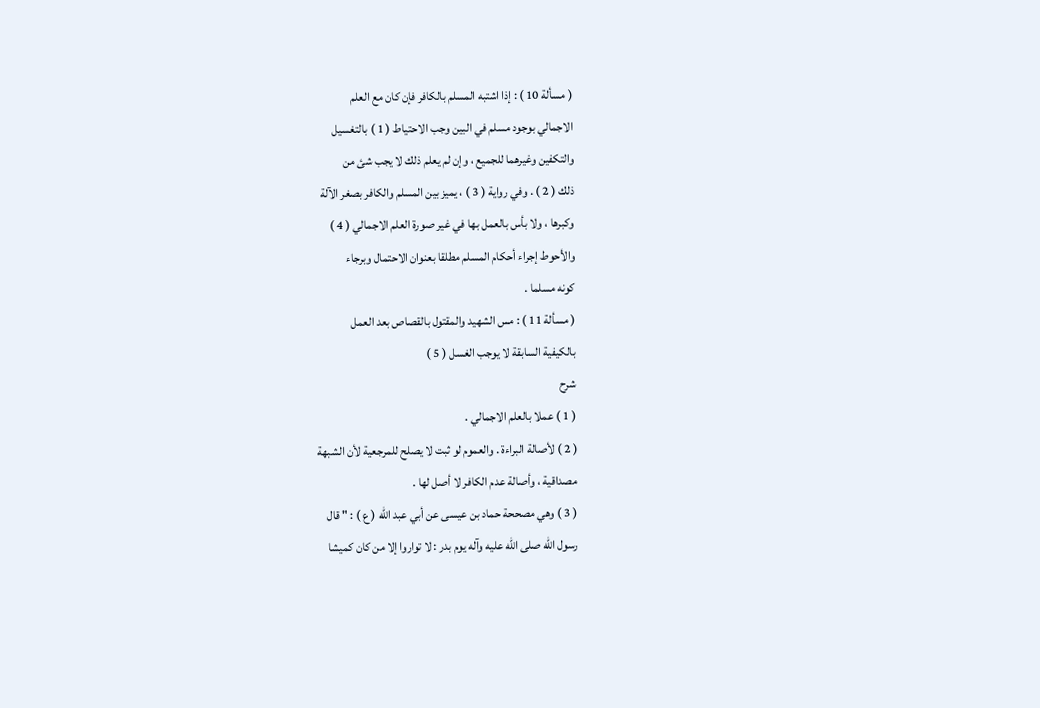( مسألة 10 ) : إذا اشتبه المسلم بالكافر فإن كان مع العلم
الاجمالي بوجود مسلم في البين وجب الاحتياط ( 1 ) بالتغسيل
والتكفين وغيرهما للجميع ، وإن لم يعلم ذلك لا يجب شئ من
ذلك ( 2 ) . وفي رواية ( 3 ) ، يميز بين المسلم والكافر بصغر الآلة
وكبرها ، ولا بأس بالعمل بها في غير صورة العلم الاجمالي ( 4 )
والأحوط إجراء أحكام المسلم مطلقا بعنوان الاحتمال وبرجاء
كونه مسلما .
( مسألة 11 ) : مس الشهيد والمقتول بالقصاص بعد العمل
بالكيفية السابقة لا يوجب الغسل ( 5 )
شرح
( 1 ) عملا بالعلم الاجمالي .
( 2 ) لأصالة البراءة . والعموم لو ثبت لا يصلح للمرجعية لأن الشبهة
مصداقية ، وأصالة عدم الكافر لا أصل لها .
( 3 ) وهي مصححة حماد بن عيسى عن أبي عبد الله ( ع ) : " قال
رسول الله صلى الله عليه وآله يوم بدر : لا تواروا إلا من كان كميشا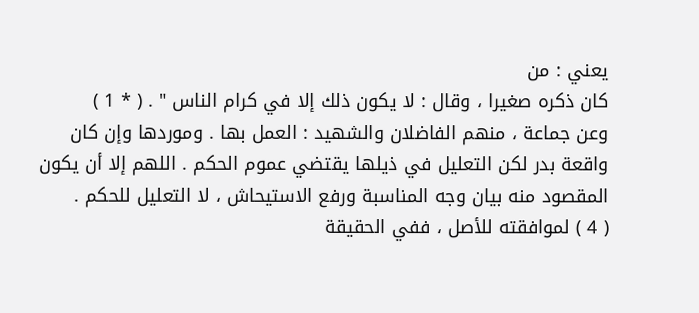يعني : من
كان ذكره صغيرا ، وقال : لا يكون ذلك إلا في كرام الناس " . ( * 1 )
وعن جماعة ، منهم الفاضلان والشهيد : العمل بها . وموردها وإن كان
واقعة بدر لكن التعليل في ذيلها يقتضي عموم الحكم . اللهم إلا أن يكون
المقصود منه بيان وجه المناسبة ورفع الاستيحاش ، لا التعليل للحكم .
( 4 ) لموافقته للأصل ، ففي الحقيقة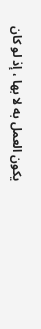يكون العمل به لا بها ، إذ لو كان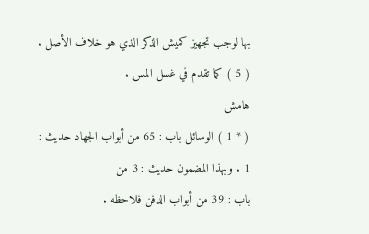بها لوجب تجهيز كميش الذكر الذي هو خلاف الأصل .
( 5 ) كما تقدم في غسل المس .
هامش
( * 1 ) الوسائل باب : 65 من أبواب الجهاد حديث : 1 . وبهذا المضمون حديث : 3 من
باب : 39 من أبواب الدفن فلاحظه .